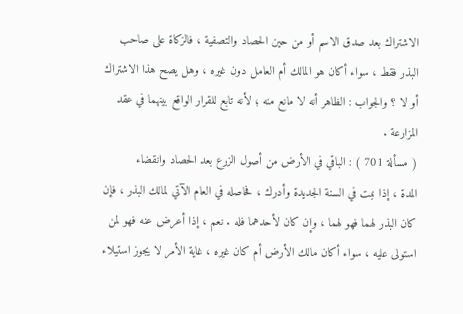الاشتراك بعد صدق الاسم أو من حين الحصاد والتصفية ، فالزكاة على صاحب
البذر فقط ، سواء أكان هو المالك أم العامل دون غيره ، وهل يصح هذا الاشتراك
أو لا ؟ والجواب : الظاهر أنه لا مانع منه ؛ لأنه تابع للقرار الواقع بينهما في عقد
المزارعة .
( مسألة 701 ) : الباقي في الأرض من أصول الزرع بعد الحصاد وانقضاء
المدة ، إذا نبت في السنة الجديدة وأدرك ، فحاصله في العام الآتي لمالك البذر ، فإن
كان البذر لهما فهو لهما ، وإن كان لأحدهما فله . نعم ، إذا أعرض عنه فهو لمن
استولى عليه ، سواء أكان مالك الأرض أم كان غيره ، غاية الأمر لا يجوز استيلاء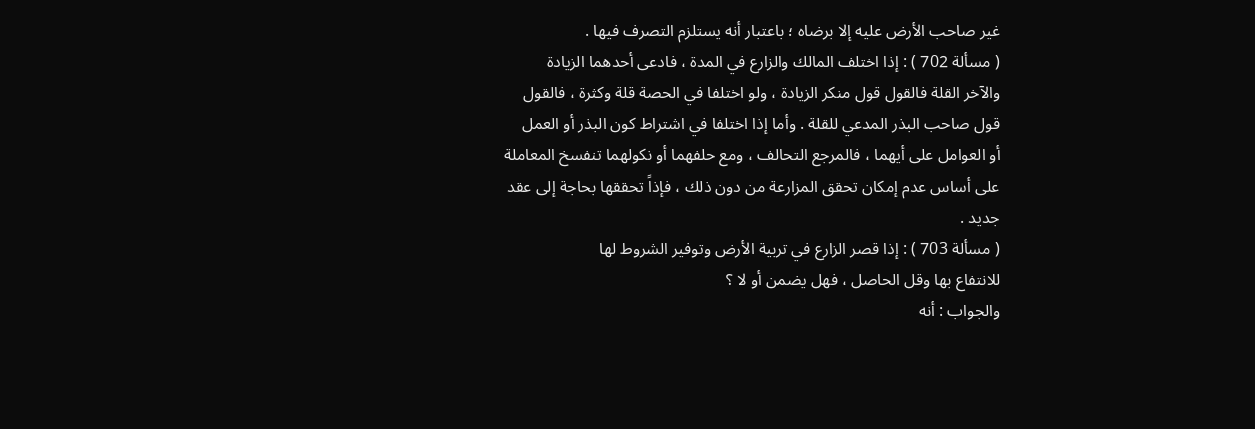غير صاحب الأرض عليه إلا برضاه ؛ باعتبار أنه يستلزم التصرف فيها .
( مسألة 702 ) : إذا اختلف المالك والزارع في المدة ، فادعى أحدهما الزيادة
والآخر القلة فالقول قول منكر الزيادة ، ولو اختلفا في الحصة قلة وكثرة ، فالقول
قول صاحب البذر المدعي للقلة . وأما إذا اختلفا في اشتراط كون البذر أو العمل
أو العوامل على أيهما ، فالمرجع التحالف ، ومع حلفهما أو نكولهما تنفسخ المعاملة
على أساس عدم إمكان تحقق المزارعة من دون ذلك ، فإذاً تحققها بحاجة إلى عقد
جديد .
( مسألة 703 ) : إذا قصر الزارع في تربية الأرض وتوفير الشروط لها
للانتفاع بها وقل الحاصل ، فهل يضمن أو لا ؟
والجواب : أنه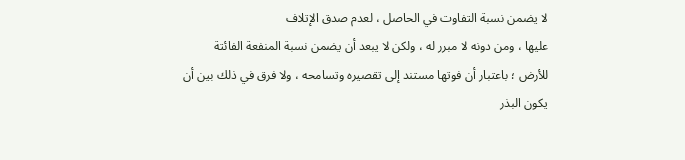لا يضمن نسبة التفاوت في الحاصل ، لعدم صدق الإتلاف
عليها ، ومن دونه لا مبرر له ، ولكن لا يبعد أن يضمن نسبة المنفعة الفائتة
للأرض ؛ باعتبار أن فوتها مستند إلى تقصيره وتسامحه ، ولا فرق في ذلك بين أن
يكون البذر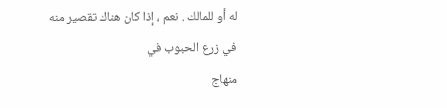له أو للمالك . نعم ، إذا كان هناك تقصير منه في زرع الحبوب في
منهاج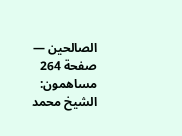الصالحين — صفحة 264
مساهمون: الشيخ محمد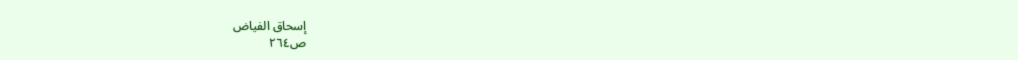إسحاق الفياض
ص٢٦٤